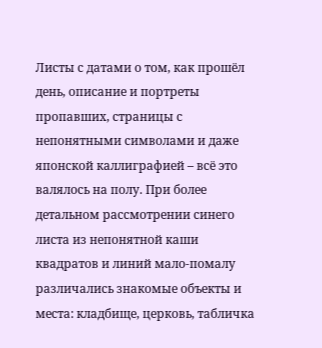Листы с датами о том, как прошёл день, описание и портреты пропавших, страницы с непонятными символами и даже японской каллиграфией – всё это валялось на полу. При более детальном рассмотрении синего листа из непонятной каши квадратов и линий мало-помалу различались знакомые объекты и места: кладбище, церковь, табличка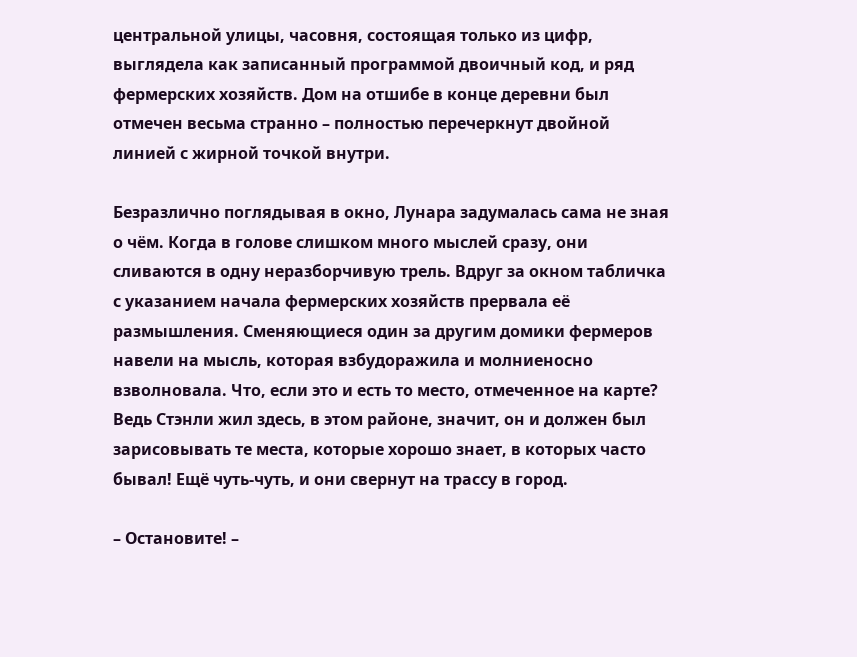центральной улицы, часовня, состоящая только из цифр, выглядела как записанный программой двоичный код, и ряд фермерских хозяйств. Дом на отшибе в конце деревни был отмечен весьма странно – полностью перечеркнут двойной линией с жирной точкой внутри.

Безразлично поглядывая в окно, Лунара задумалась сама не зная о чём. Когда в голове слишком много мыслей сразу, они сливаются в одну неразборчивую трель. Вдруг за окном табличка с указанием начала фермерских хозяйств прервала её размышления. Сменяющиеся один за другим домики фермеров навели на мысль, которая взбудоражила и молниеносно взволновала. Что, если это и есть то место, отмеченное на карте? Ведь Стэнли жил здесь, в этом районе, значит, он и должен был зарисовывать те места, которые хорошо знает, в которых часто бывал! Ещё чуть-чуть, и они свернут на трассу в город.

– Остановите! –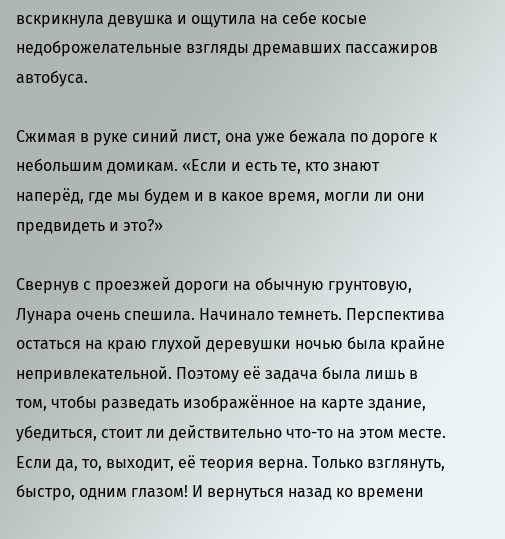вскрикнула девушка и ощутила на себе косые недоброжелательные взгляды дремавших пассажиров автобуса.

Сжимая в руке синий лист, она уже бежала по дороге к небольшим домикам. «Если и есть те, кто знают наперёд, где мы будем и в какое время, могли ли они предвидеть и это?»

Свернув с проезжей дороги на обычную грунтовую, Лунара очень спешила. Начинало темнеть. Перспектива остаться на краю глухой деревушки ночью была крайне непривлекательной. Поэтому её задача была лишь в том, чтобы разведать изображённое на карте здание, убедиться, стоит ли действительно что-то на этом месте. Если да, то, выходит, её теория верна. Только взглянуть, быстро, одним глазом! И вернуться назад ко времени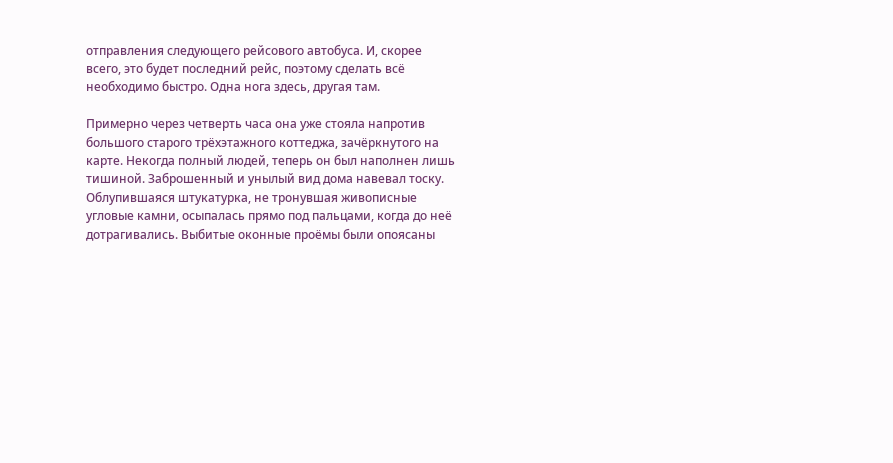отправления следующего рейсового автобуса. И, скорее всего, это будет последний рейс, поэтому сделать всё необходимо быстро. Одна нога здесь, другая там.

Примерно через четверть часа она уже стояла напротив большого старого трёхэтажного коттеджа, зачёркнутого на карте. Некогда полный людей, теперь он был наполнен лишь тишиной. Заброшенный и унылый вид дома навевал тоску. Облупившаяся штукатурка, не тронувшая живописные угловые камни, осыпалась прямо под пальцами, когда до неё дотрагивались. Выбитые оконные проёмы были опоясаны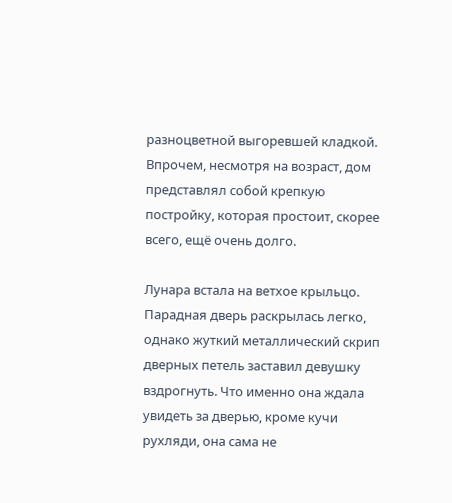разноцветной выгоревшей кладкой. Впрочем, несмотря на возраст, дом представлял собой крепкую постройку, которая простоит, скорее всего, ещё очень долго.

Лунара встала на ветхое крыльцо. Парадная дверь раскрылась легко, однако жуткий металлический скрип дверных петель заставил девушку вздрогнуть. Что именно она ждала увидеть за дверью, кроме кучи рухляди, она сама не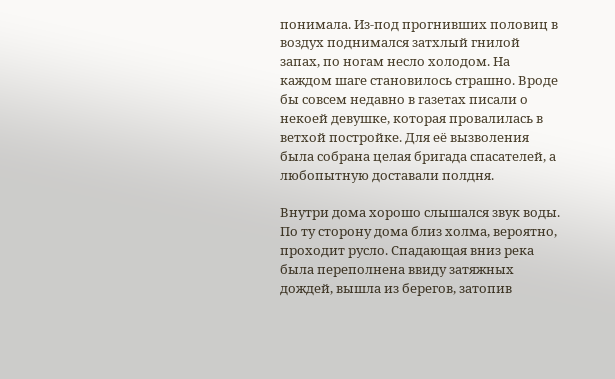понимала. Из-под прогнивших половиц в воздух поднимался затхлый гнилой запах, по ногам несло холодом. На каждом шаге становилось страшно. Вроде бы совсем недавно в газетах писали о некоей девушке, которая провалилась в ветхой постройке. Для её вызволения была собрана целая бригада спасателей, а любопытную доставали полдня.

Внутри дома хорошо слышался звук воды. По ту сторону дома близ холма, вероятно, проходит русло. Спадающая вниз река была переполнена ввиду затяжных дождей, вышла из берегов, затопив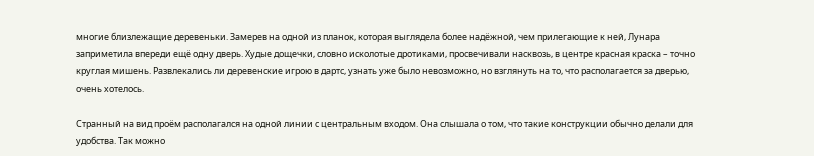многие близлежащие деревеньки. Замерев на одной из планок, которая выглядела более надёжной, чем прилегающие к ней, Лунара заприметила впереди ещё одну дверь. Худые дощечки, словно исколотые дротиками, просвечивали насквозь, в центре красная краска – точно круглая мишень. Развлекались ли деревенские игрою в дартс, узнать уже было невозможно, но взглянуть на то, что располагается за дверью, очень хотелось.

Странный на вид проём располагался на одной линии с центральным входом. Она слышала о том, что такие конструкции обычно делали для удобства. Так можно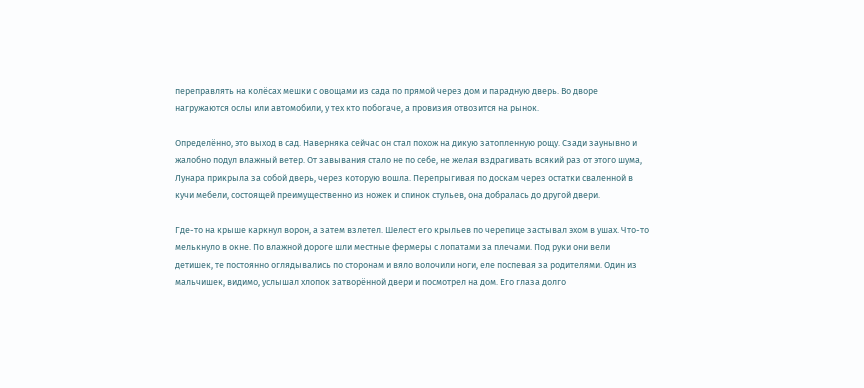переправлять на колёсах мешки с овощами из сада по прямой через дом и парадную дверь. Во дворе нагружаются ослы или автомобили, у тех кто побогаче, а провизия отвозится на рынок.

Определённо, это выход в сад. Наверняка сейчас он стал похож на дикую затопленную рощу. Сзади заунывно и жалобно подул влажный ветер. От завывания стало не по себе, не желая вздрагивать всякий раз от этого шума, Лунара прикрыла за собой дверь, через которую вошла. Перепрыгивая по доскам через остатки сваленной в кучи мебели, состоящей преимущественно из ножек и спинок стульев, она добралась до другой двери.

Где-то на крыше каркнул ворон, а затем взлетел. Шелест его крыльев по черепице застывал эхом в ушах. Что-то мелькнуло в окне. По влажной дороге шли местные фермеры с лопатами за плечами. Под руки они вели детишек, те постоянно оглядывались по сторонам и вяло волочили ноги, еле поспевая за родителями. Один из мальчишек, видимо, услышал хлопок затворённой двери и посмотрел на дом. Его глаза долго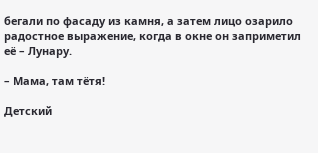бегали по фасаду из камня, а затем лицо озарило радостное выражение, когда в окне он заприметил её – Лунару.

– Мама, там тётя!

Детский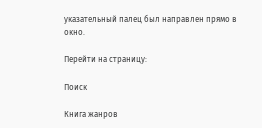указательный палец был направлен прямо в окно.

Перейти на страницу:

Поиск

Книга жанров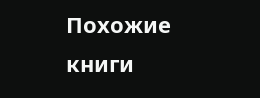Похожие книги